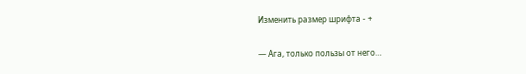Изменить размер шрифта - +

— Ага, только пользы от него…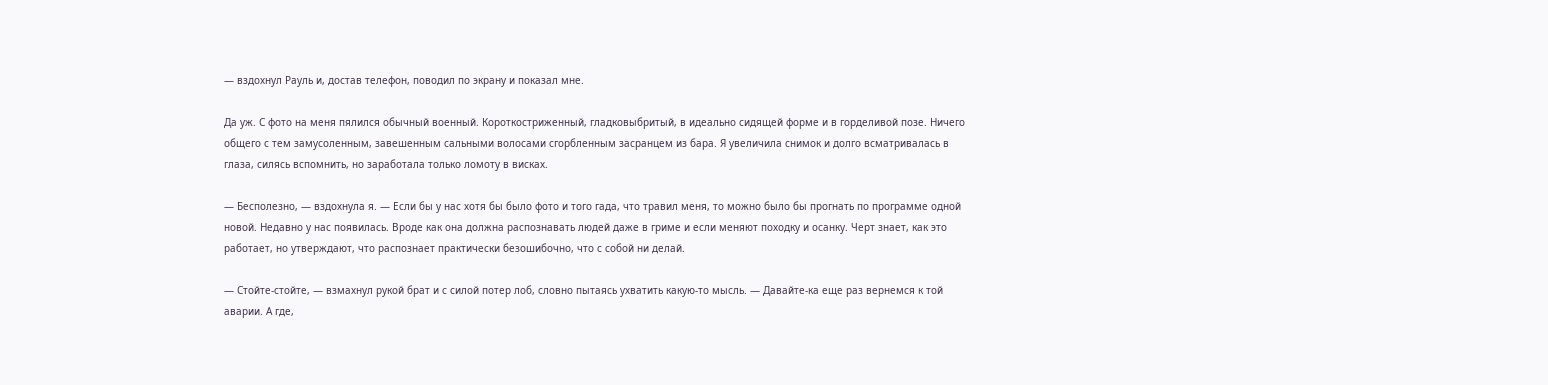— вздохнул Рауль и, достав телефон, поводил по экрану и показал мне.

Да уж. С фото на меня пялился обычный военный. Короткостриженный, гладковыбритый, в идеально сидящей форме и в горделивой позе. Ничего общего с тем замусоленным, завешенным сальными волосами сгорбленным засранцем из бара. Я увеличила снимок и долго всматривалась в глаза, силясь вспомнить, но заработала только ломоту в висках.

— Бесполезно, — вздохнула я. — Если бы у нас хотя бы было фото и того гада, что травил меня, то можно было бы прогнать по программе одной новой. Недавно у нас появилась. Вроде как она должна распознавать людей даже в гриме и если меняют походку и осанку. Черт знает, как это работает, но утверждают, что распознает практически безошибочно, что с собой ни делай.

— Стойте-стойте, — взмахнул рукой брат и с силой потер лоб, словно пытаясь ухватить какую-то мысль. — Давайте-ка еще раз вернемся к той аварии. А где,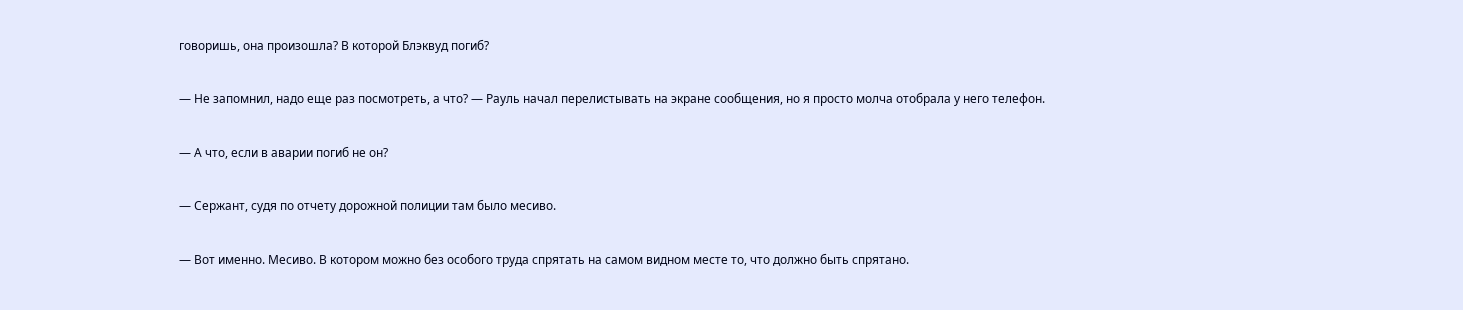говоришь, она произошла? В которой Блэквуд погиб?

— Не запомнил, надо еще раз посмотреть, а что? — Рауль начал перелистывать на экране сообщения, но я просто молча отобрала у него телефон.

— А что, если в аварии погиб не он?

— Сержант, судя по отчету дорожной полиции там было месиво.

— Вот именно. Месиво. В котором можно без особого труда спрятать на самом видном месте то, что должно быть спрятано.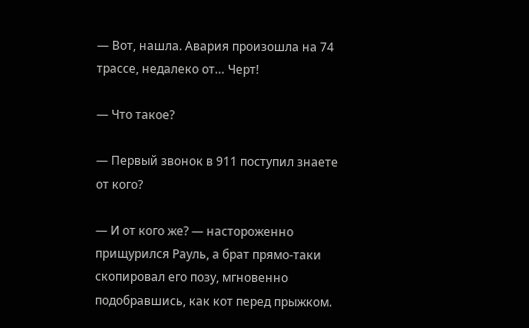— Вот, нашла. Авария произошла на 74 трассе, недалеко от… Черт!

— Что такое?

— Первый звонок в 911 поступил знаете от кого?

— И от кого же? — настороженно прищурился Рауль, а брат прямо-таки скопировал его позу, мгновенно подобравшись, как кот перед прыжком.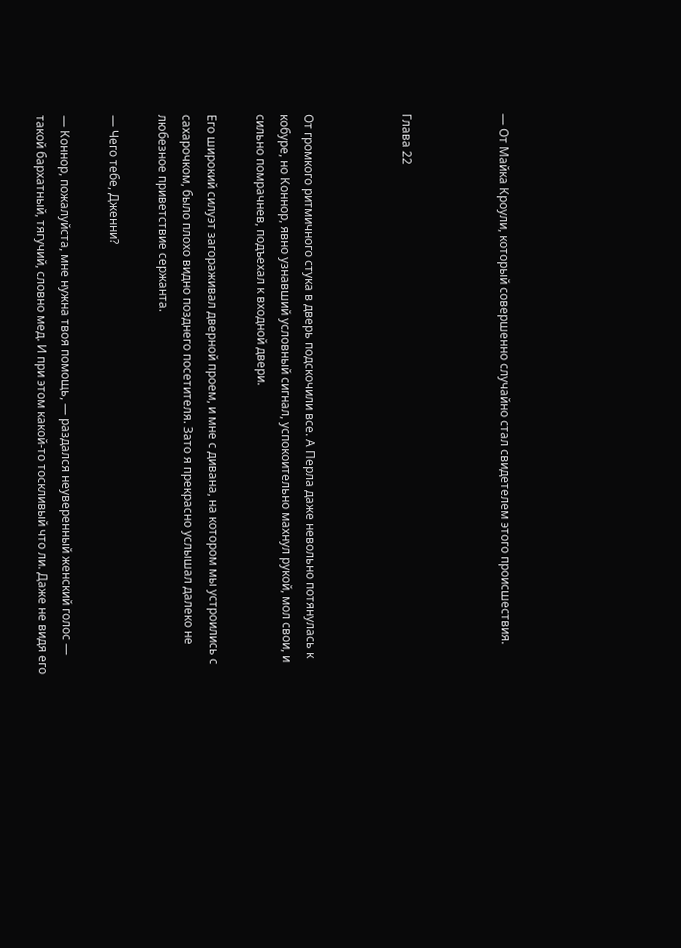— От Майка Кроули, который совершенно случайно стал свидетелем этого происшествия.



Глава 22



От громкого ритмичного стука в дверь подскочили все. А Перла даже невольно потянулась к кобуре, но Коннор, явно узнавший условный сигнал, успокоительно махнул рукой, мол свои, и сильно помрачнев, подъехал к входной двери.

Его широкий силуэт загораживал дверной проем, и мне с дивана, на котором мы устроились с сахарочком, было плохо видно позднего посетителя. Зато я прекрасно услышал далеко не любезное приветствие сержанта.

— Чего тебе, Дженни?

— Коннор, пожалуйста, мне нужна твоя помощь, — раздался неуверенный женский голос — такой бархатный, тягучий, словно мед. И при этом какой-то тоскливый что ли. Даже не видя его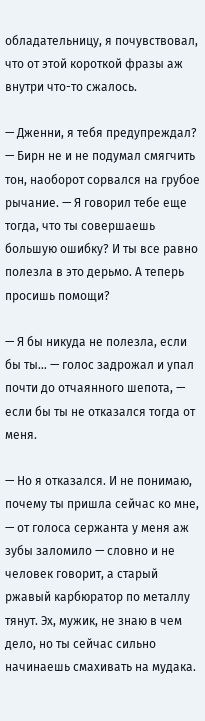обладательницу, я почувствовал, что от этой короткой фразы аж внутри что-то сжалось.

— Дженни, я тебя предупреждал? — Бирн не и не подумал смягчить тон, наоборот сорвался на грубое рычание. — Я говорил тебе еще тогда, что ты совершаешь большую ошибку? И ты все равно полезла в это дерьмо. А теперь просишь помощи?

— Я бы никуда не полезла, если бы ты… — голос задрожал и упал почти до отчаянного шепота, — если бы ты не отказался тогда от меня.

— Но я отказался. И не понимаю, почему ты пришла сейчас ко мне, — от голоса сержанта у меня аж зубы заломило — словно и не человек говорит, а старый ржавый карбюратор по металлу тянут. Эх, мужик, не знаю в чем дело, но ты сейчас сильно начинаешь смахивать на мудака.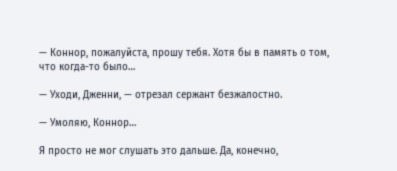— Коннор, пожалуйста, прошу тебя. Хотя бы в память о том, что когда-то было…

— Уходи, Дженни, — отрезал сержант безжалостно.

— Умоляю, Коннор…

Я просто не мог слушать это дальше. Да, конечно,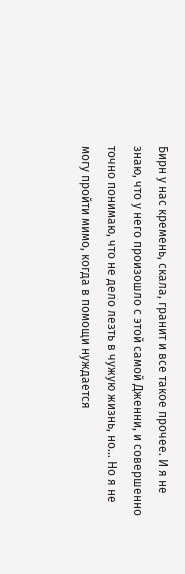Бирн у нас кремень, скала, гранит и все такое прочее. И я не знаю, что у него произошло с этой самой Дженни, и совершенно точно понимаю, что не дело лезть в чужую жизнь, но… Но я не могу пройти мимо, когда в помощи нуждается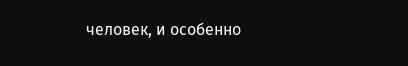человек, и особенно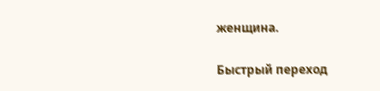женщина.

Быстрый переход